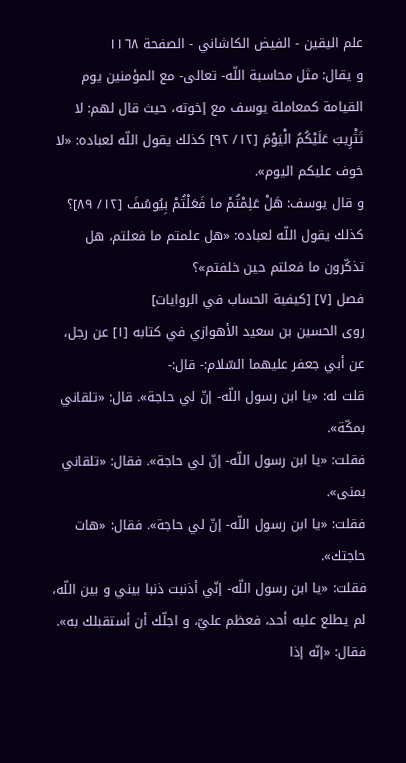علم الیقین - الفيض الكاشاني - الصفحة ١١٦٨
و يقال: مثل محاسبة اللّه- تعالى- مع المؤمنين يوم القيامة كمعاملة يوسف مع إخوته، حيث قال لهم: لا تَثْرِيبَ عَلَيْكُمُ الْيَوْمَ [١٢/ ٩٢] كذلك يقول اللّه لعباده: «لا خوف عليكم اليوم».
و قال يوسف: هَلْ عَلِمْتُمْ ما فَعَلْتُمْ بِيُوسُفَ [١٢/ ٨٩]؟ كذلك يقول اللّه لعباده: «هل علمتم ما فعلتم، هل تذكّرون ما فعلتم حين خلفتم»؟
فصل [٧] [كيفية الحساب في الروايات]
روى الحسين بن سعيد الأهوازي في كتابه [١] عن رجل، عن أبي جعفر عليهما السّلام:- قال:-
قلت له: «يا ابن رسول اللّه- إنّ لي حاجة». قال: «تلقاني بمكّة».
فقلت: «يا ابن رسول اللّه- إنّ لي حاجة». فقال: «تلقاني بمنى».
فقلت: «يا ابن رسول اللّه- إنّ لي حاجة». فقال: «هات حاجتك».
فقلت: «يا ابن رسول اللّه- إنّي أذنبت ذنبا بيني و بين اللّه، لم يطلع عليه أحد، فعظم عليّ، و اجلّك أن أستقبلك به».
فقال: «إنّه إذا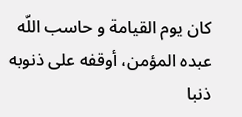كان يوم القيامة و حاسب اللّه عبده المؤمن، أوقفه على ذنوبه ذنبا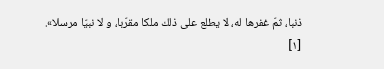ذنبا، ثمّ غفرها له، لا يطلع على ذلك ملكا مقرّبا، و لا نبيّا مرسلا».
[١]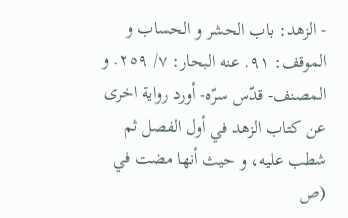- الزهد: باب الحشر و الحساب و الموقف: ٩١. عنه البحار: ٧/ ٢٥٩. و المصنف- قدّس سرّه- أورد رواية اخرى عن كتاب الزهد في أول الفصل ثم شطب عليه، و حيث أنها مضت في (ص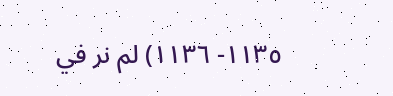١١٣٥- ١١٣٦) لم نر في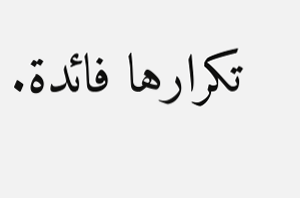تكرارها فائدة.